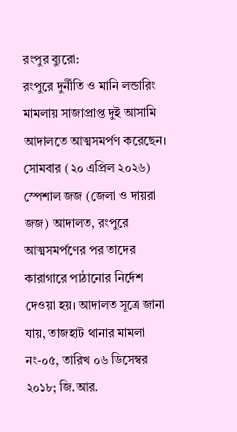রংপুর ব্যুরো:
রংপুরে দুর্নীতি ও মানি লন্ডারিং মামলায় সাজাপ্রাপ্ত দুই আসামি আদালতে আত্মসমর্পণ করেছেন। সোমবার (২০ এপ্রিল ২০২৬) স্পেশাল জজ (জেলা ও দায়রা জজ) আদালত, রংপুরে আত্মসমর্পণের পর তাদের কারাগারে পাঠানোর নির্দেশ দেওয়া হয়। আদালত সূত্রে জানা যায়, তাজহাট থানার মামলা নং-০৫, তারিখ ০৬ ডিসেম্বর ২০১৮; জি.আর.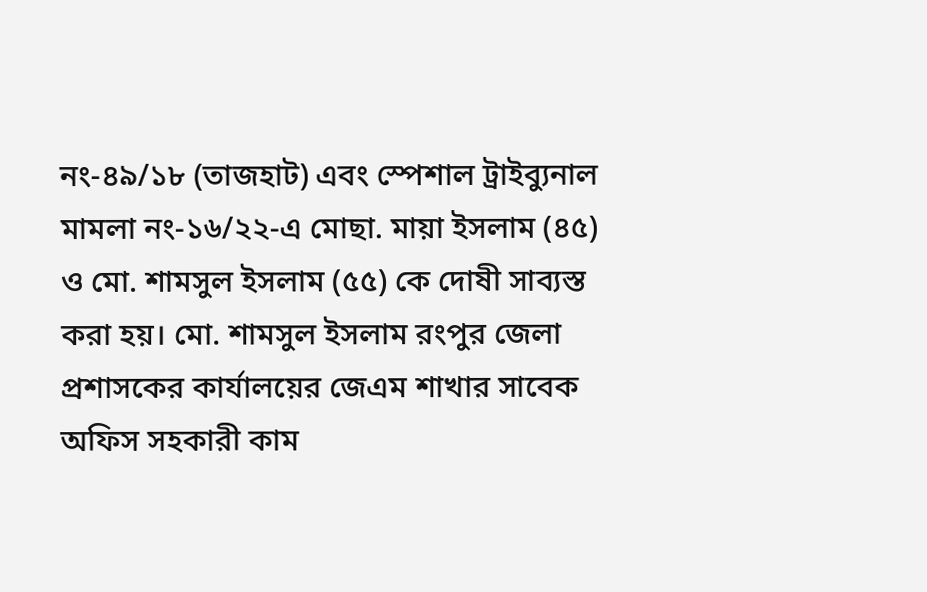নং-৪৯/১৮ (তাজহাট) এবং স্পেশাল ট্রাইব্যুনাল মামলা নং-১৬/২২-এ মোছা. মায়া ইসলাম (৪৫) ও মো. শামসুল ইসলাম (৫৫) কে দোষী সাব্যস্ত করা হয়। মো. শামসুল ইসলাম রংপুর জেলা প্রশাসকের কার্যালয়ের জেএম শাখার সাবেক অফিস সহকারী কাম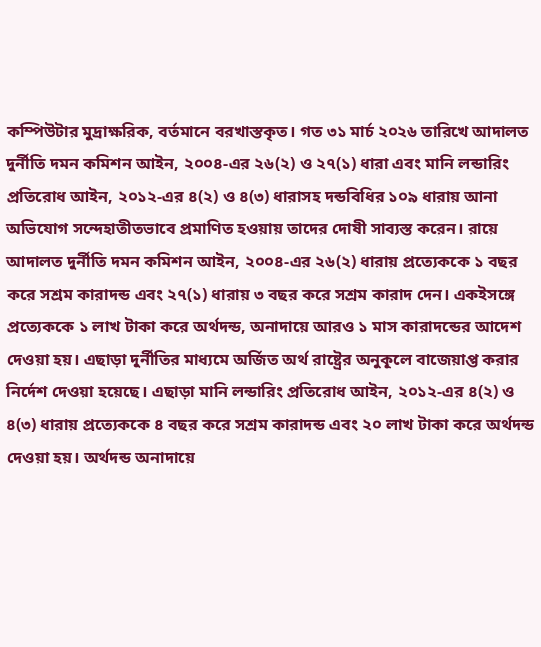কম্পিউটার মুদ্রাক্ষরিক, বর্তমানে বরখাস্তকৃত। গত ৩১ মার্চ ২০২৬ তারিখে আদালত দুর্নীতি দমন কমিশন আইন, ২০০৪-এর ২৬(২) ও ২৭(১) ধারা এবং মানি লন্ডারিং প্রতিরোধ আইন, ২০১২-এর ৪(২) ও ৪(৩) ধারাসহ দন্ডবিধির ১০৯ ধারায় আনা অভিযোগ সন্দেহাতীতভাবে প্রমাণিত হওয়ায় তাদের দোষী সাব্যস্ত করেন। রায়ে আদালত দুর্নীতি দমন কমিশন আইন, ২০০৪-এর ২৬(২) ধারায় প্রত্যেককে ১ বছর করে সশ্রম কারাদন্ড এবং ২৭(১) ধারায় ৩ বছর করে সশ্রম কারাদ দেন। একইসঙ্গে প্রত্যেককে ১ লাখ টাকা করে অর্থদন্ড, অনাদায়ে আরও ১ মাস কারাদন্ডের আদেশ দেওয়া হয়। এছাড়া দুর্নীতির মাধ্যমে অর্জিত অর্থ রাষ্ট্রের অনুকূলে বাজেয়াপ্ত করার নির্দেশ দেওয়া হয়েছে। এছাড়া মানি লন্ডারিং প্রতিরোধ আইন, ২০১২-এর ৪(২) ও ৪(৩) ধারায় প্রত্যেককে ৪ বছর করে সশ্রম কারাদন্ড এবং ২০ লাখ টাকা করে অর্থদন্ড দেওয়া হয়। অর্থদন্ড অনাদায়ে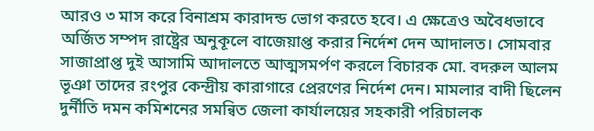আরও ৩ মাস করে বিনাশ্রম কারাদন্ড ভোগ করতে হবে। এ ক্ষেত্রেও অবৈধভাবে অর্জিত সম্পদ রাষ্ট্রের অনুকূলে বাজেয়াপ্ত করার নির্দেশ দেন আদালত। সোমবার সাজাপ্রাপ্ত দুই আসামি আদালতে আত্মসমর্পণ করলে বিচারক মো. বদরুল আলম ভূঞা তাদের রংপুর কেন্দ্রীয় কারাগারে প্রেরণের নির্দেশ দেন। মামলার বাদী ছিলেন দুর্নীতি দমন কমিশনের সমন্বিত জেলা কার্যালয়ের সহকারী পরিচালক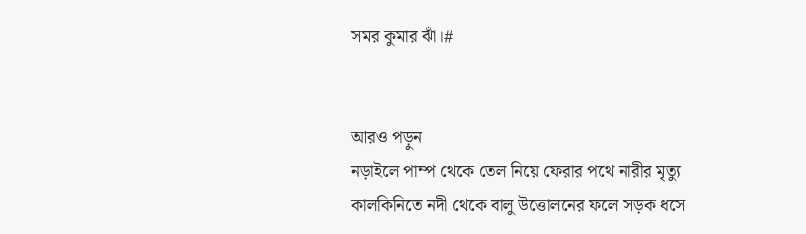সমর কুমার ঝাঁ।#


আরও পড়ুন
নড়াইলে পাম্প থেকে তেল নিয়ে ফেরার পথে নারীর মৃত্যু
কালকিনিতে নদী থেকে বালু উত্তোলনের ফলে সড়ক ধসে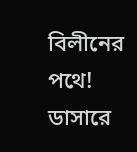বিলীনের পথে!
ডাসারে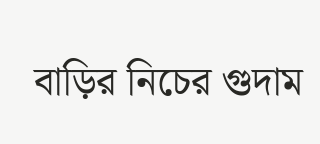বাড়ির নিচের গুদাম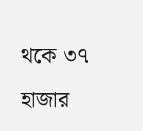থকে ৩৭ হাজার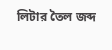লিটার তৈল জব্দ